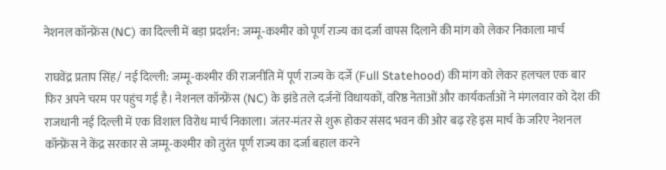नेशनल कॉन्फ्रेंस (NC) का दिल्ली में बड़ा प्रदर्शन: जम्मू-कश्मीर को पूर्ण राज्य का दर्जा वापस दिलाने की मांग को लेकर निकाला मार्च

राघवेंद्र प्रताप सिंह/ नई दिल्ली: जम्मू-कश्मीर की राजनीति में पूर्ण राज्य के दर्जे (Full Statehood) की मांग को लेकर हलचल एक बार फिर अपने चरम पर पहुंच गई है। नेशनल कॉन्फ्रेंस (NC) के झंडे तले दर्जनों विधायकों, वरिष्ठ नेताओं और कार्यकर्ताओं ने मंगलवार को देश की राजधानी नई दिल्ली में एक विशाल विरोध मार्च निकाला। जंतर-मंतर से शुरू होकर संसद भवन की ओर बढ़ रहे इस मार्च के जरिए नेशनल कॉन्फ्रेंस ने केंद्र सरकार से जम्मू-कश्मीर को तुरंत पूर्ण राज्य का दर्जा बहाल करने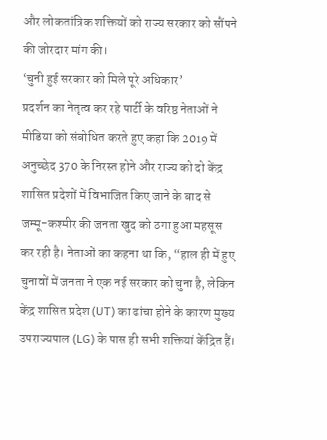और लोकतांत्रिक शक्तियों को राज्य सरकार को सौंपने की जोरदार मांग की।
‘चुनी हुई सरकार को मिले पूरे अधिकार’
प्रदर्शन का नेतृत्व कर रहे पार्टी के वरिष्ठ नेताओं ने मीडिया को संबोधित करते हुए कहा कि 2019 में अनुच्छेद 370 के निरस्त होने और राज्य को दो केंद्र शासित प्रदेशों में विभाजित किए जाने के बाद से जम्मू-कश्मीर की जनता खुद को ठगा हुआ महसूस कर रही है। नेताओं का कहना था कि, “हाल ही में हुए चुनावों में जनता ने एक नई सरकार को चुना है, लेकिन केंद्र शासित प्रदेश (UT) का ढांचा होने के कारण मुख्य उपराज्यपाल (LG) के पास ही सभी शक्तियां केंद्रित हैं।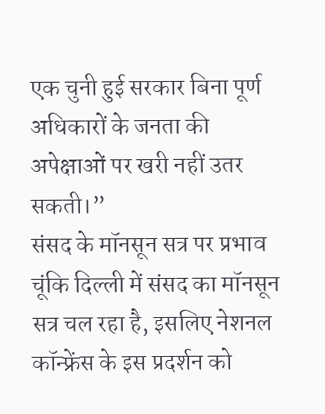एक चुनी हुई सरकार बिना पूर्ण अधिकारों के जनता की अपेक्षाओं पर खरी नहीं उतर सकती।”
संसद के मॉनसून सत्र पर प्रभाव
चूंकि दिल्ली में संसद का मॉनसून सत्र चल रहा है, इसलिए नेशनल कॉन्फ्रेंस के इस प्रदर्शन को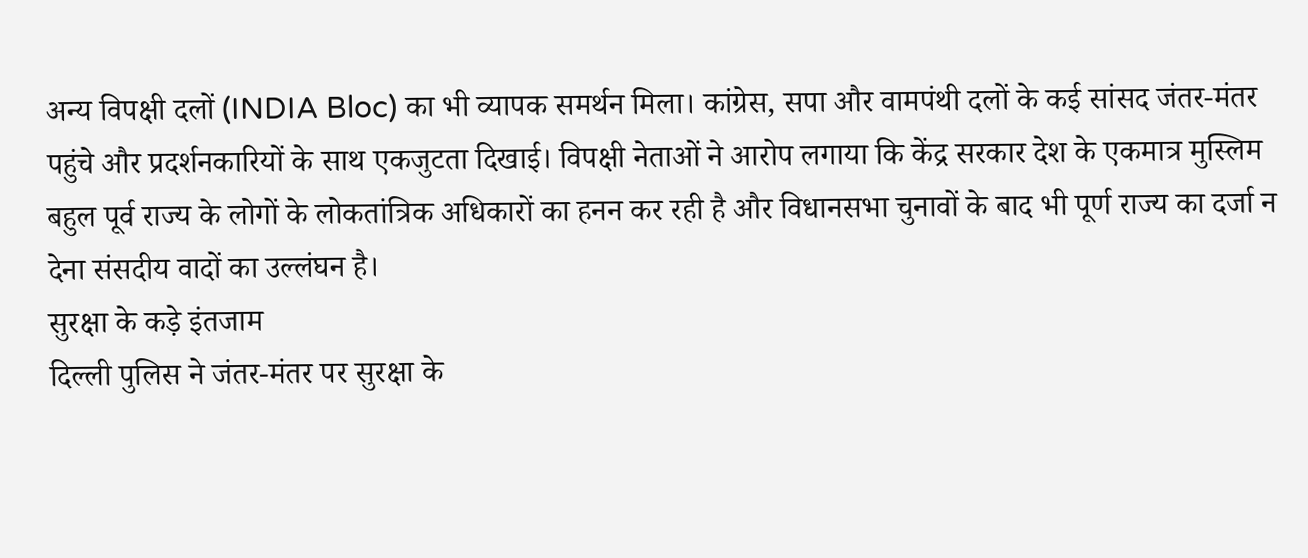अन्य विपक्षी दलों (INDIA Bloc) का भी व्यापक समर्थन मिला। कांग्रेस, सपा और वामपंथी दलों के कई सांसद जंतर-मंतर पहुंचे और प्रदर्शनकारियों के साथ एकजुटता दिखाई। विपक्षी नेताओं ने आरोप लगाया कि केंद्र सरकार देश के एकमात्र मुस्लिम बहुल पूर्व राज्य के लोगों के लोकतांत्रिक अधिकारों का हनन कर रही है और विधानसभा चुनावों के बाद भी पूर्ण राज्य का दर्जा न देना संसदीय वादों का उल्लंघन है।
सुरक्षा के कड़े इंतजाम
दिल्ली पुलिस ने जंतर-मंतर पर सुरक्षा के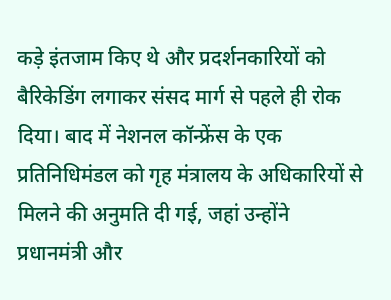कड़े इंतजाम किए थे और प्रदर्शनकारियों को बैरिकेडिंग लगाकर संसद मार्ग से पहले ही रोक दिया। बाद में नेशनल कॉन्फ्रेंस के एक प्रतिनिधिमंडल को गृह मंत्रालय के अधिकारियों से मिलने की अनुमति दी गई, जहां उन्होंने प्रधानमंत्री और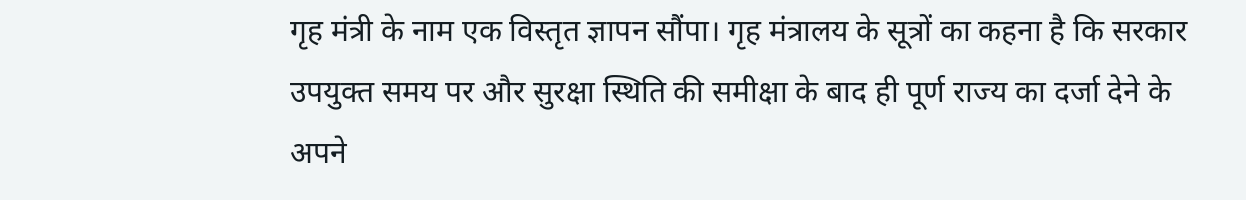गृह मंत्री के नाम एक विस्तृत ज्ञापन सौंपा। गृह मंत्रालय के सूत्रों का कहना है कि सरकार उपयुक्त समय पर और सुरक्षा स्थिति की समीक्षा के बाद ही पूर्ण राज्य का दर्जा देने के अपने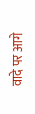वादे पर आगे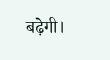बढ़ेगी।